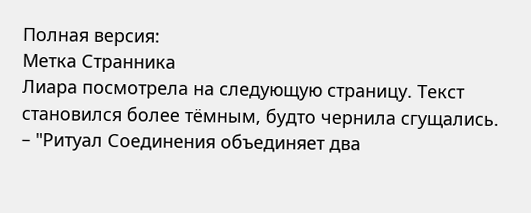Полная версия:
Метка Странника
Лиара посмотрела на следующую страницу. Текст становился более тёмным, будто чернила сгущались.
– "Ритуал Соединения объединяет два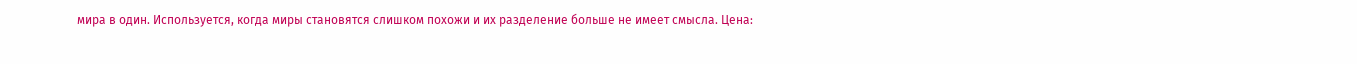мира в один. Используется, когда миры становятся слишком похожи и их разделение больше не имеет смысла. Цена: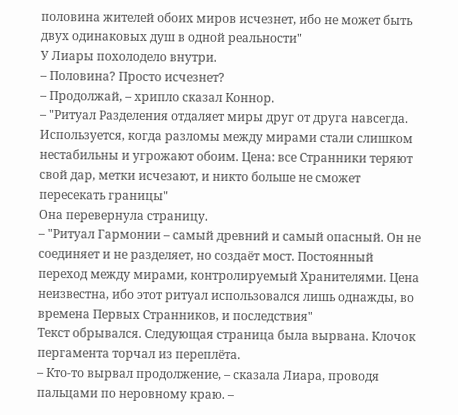половина жителей обоих миров исчезнет, ибо не может быть двух одинаковых душ в одной реальности"
У Лиары похолодело внутри.
– Половина? Просто исчезнет?
– Продолжай, – хрипло сказал Коннор.
– "Ритуал Разделения отдаляет миры друг от друга навсегда. Используется, когда разломы между мирами стали слишком нестабильны и угрожают обоим. Цена: все Странники теряют свой дар, метки исчезают, и никто больше не сможет пересекать границы"
Она перевернула страницу.
– "Ритуал Гармонии – самый древний и самый опасный. Он не соединяет и не разделяет, но создаёт мост. Постоянный переход между мирами, контролируемый Хранителями. Цена неизвестна, ибо этот ритуал использовался лишь однажды, во времена Первых Странников, и последствия"
Текст обрывался. Следующая страница была вырвана. Клочок пергамента торчал из переплёта.
– Кто-то вырвал продолжение, – сказала Лиара, проводя пальцами по неровному краю. –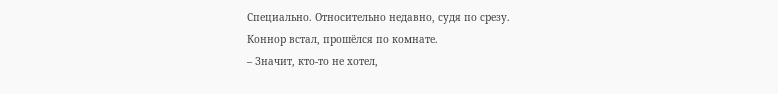Специально. Относительно недавно, судя по срезу.
Коннор встал, прошёлся по комнате.
– Значит, кто-то не хотел,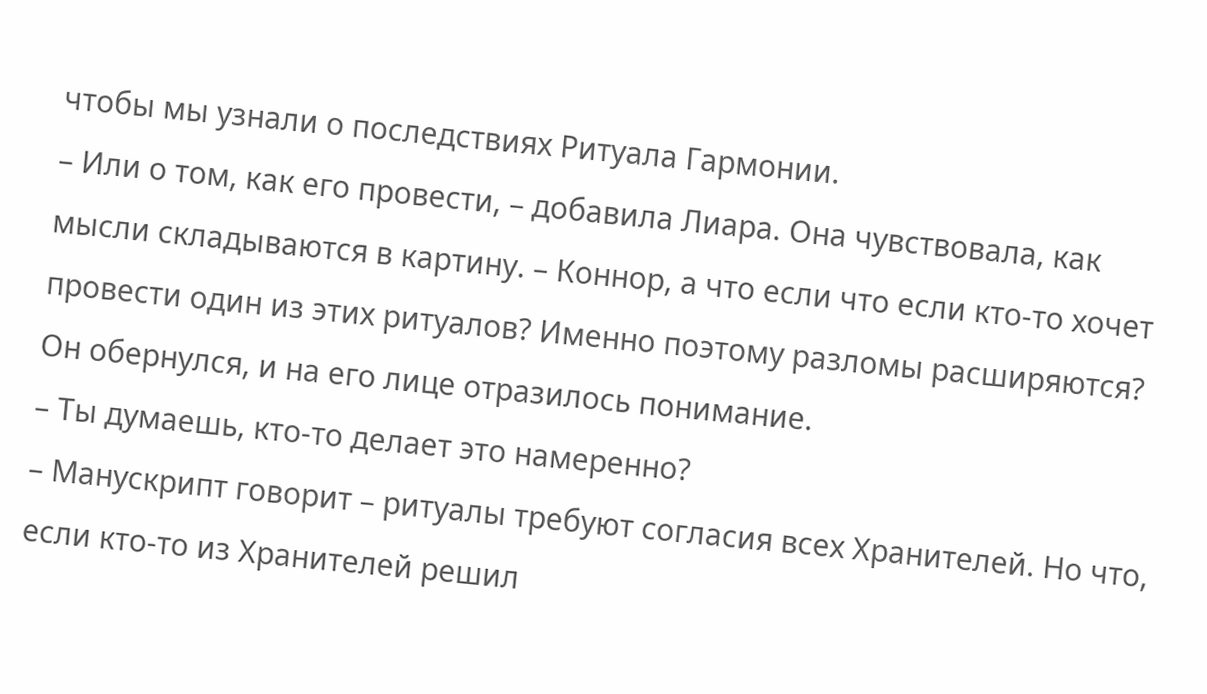чтобы мы узнали о последствиях Ритуала Гармонии.
– Или о том, как его провести, – добавила Лиара. Она чувствовала, как мысли складываются в картину. – Коннор, а что если что если кто-то хочет провести один из этих ритуалов? Именно поэтому разломы расширяются?
Он обернулся, и на его лице отразилось понимание.
– Ты думаешь, кто-то делает это намеренно?
– Манускрипт говорит – ритуалы требуют согласия всех Хранителей. Но что, если кто-то из Хранителей решил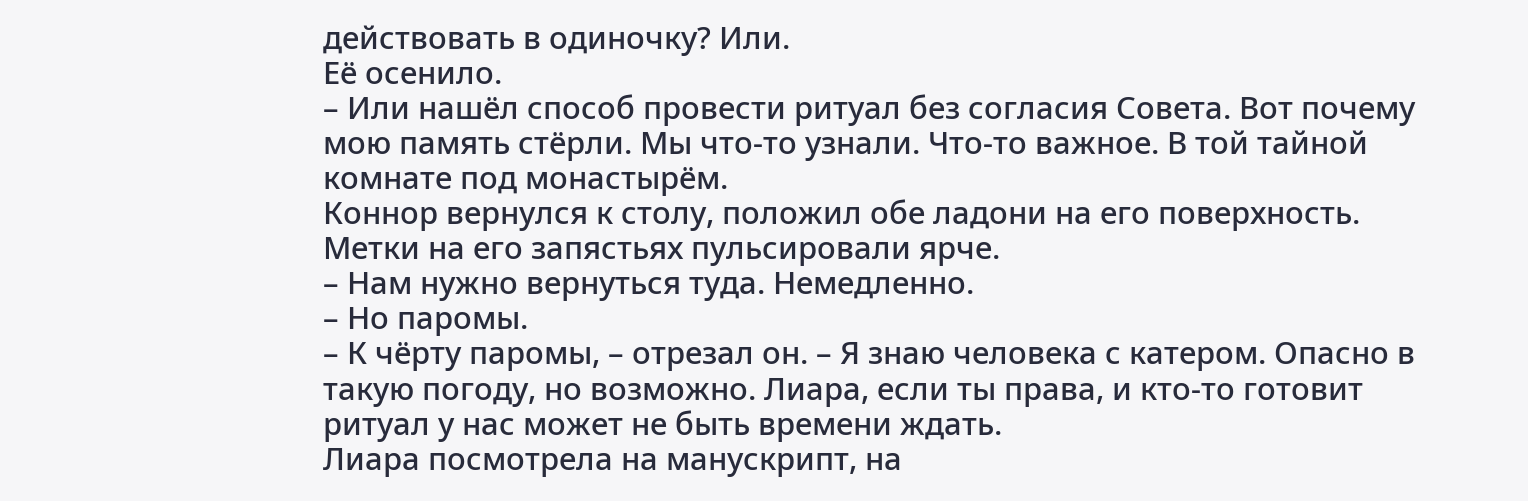действовать в одиночку? Или.
Её осенило.
– Или нашёл способ провести ритуал без согласия Совета. Вот почему мою память стёрли. Мы что-то узнали. Что-то важное. В той тайной комнате под монастырём.
Коннор вернулся к столу, положил обе ладони на его поверхность. Метки на его запястьях пульсировали ярче.
– Нам нужно вернуться туда. Немедленно.
– Но паромы.
– К чёрту паромы, – отрезал он. – Я знаю человека с катером. Опасно в такую погоду, но возможно. Лиара, если ты права, и кто-то готовит ритуал у нас может не быть времени ждать.
Лиара посмотрела на манускрипт, на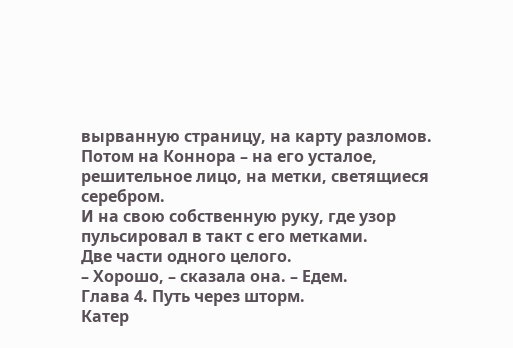вырванную страницу, на карту разломов.
Потом на Коннора – на его усталое, решительное лицо, на метки, светящиеся серебром.
И на свою собственную руку, где узор пульсировал в такт с его метками.
Две части одного целого.
– Хорошо, – сказала она. – Едем.
Глава 4. Путь через шторм.
Катер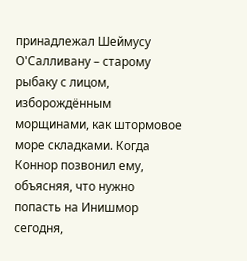принадлежал Шеймусу О'Салливану – старому рыбаку с лицом, изборождённым морщинами, как штормовое море складками. Когда Коннор позвонил ему, объясняя, что нужно попасть на Инишмор сегодня,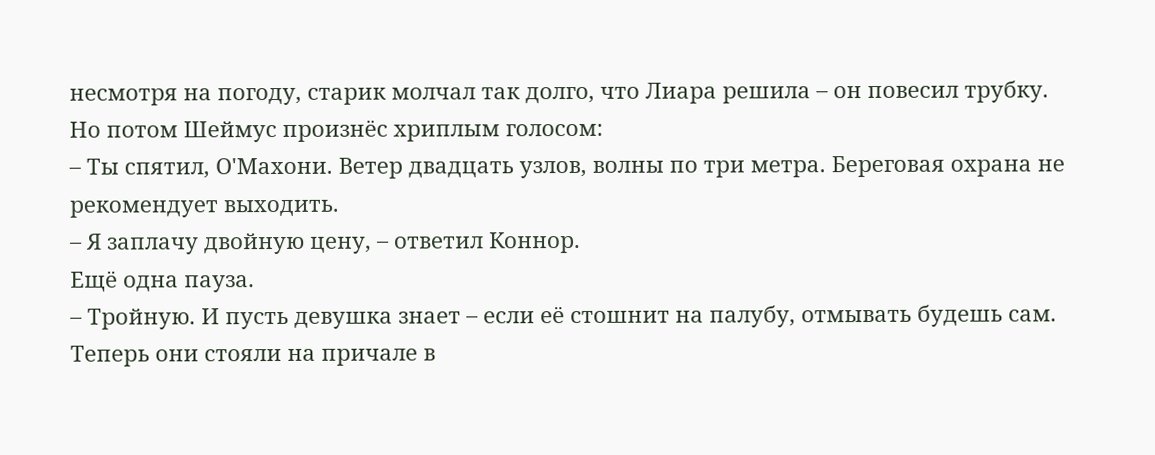несмотря на погоду, старик молчал так долго, что Лиара решила – он повесил трубку.
Но потом Шеймус произнёс хриплым голосом:
– Ты спятил, О'Махони. Ветер двадцать узлов, волны по три метра. Береговая охрана не рекомендует выходить.
– Я заплачу двойную цену, – ответил Коннор.
Ещё одна пауза.
– Тройную. И пусть девушка знает – если её стошнит на палубу, отмывать будешь сам.
Теперь они стояли на причале в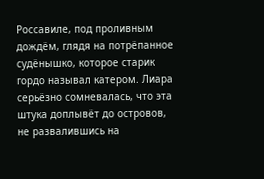Россавиле, под проливным дождём, глядя на потрёпанное судёнышко, которое старик гордо называл катером. Лиара серьёзно сомневалась, что эта штука доплывёт до островов, не развалившись на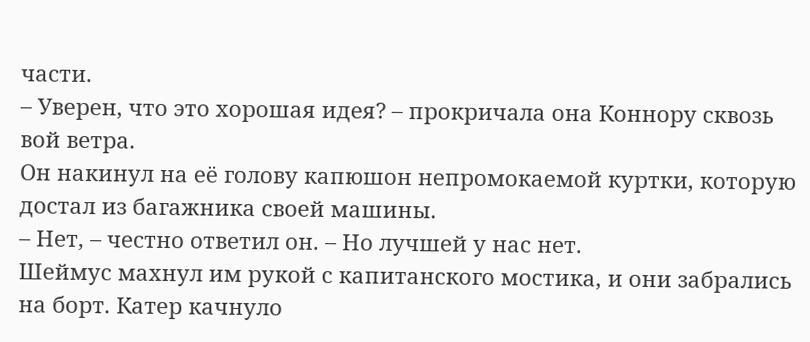части.
– Уверен, что это хорошая идея? – прокричала она Коннору сквозь вой ветра.
Он накинул на её голову капюшон непромокаемой куртки, которую достал из багажника своей машины.
– Нет, – честно ответил он. – Но лучшей у нас нет.
Шеймус махнул им рукой с капитанского мостика, и они забрались на борт. Катер качнуло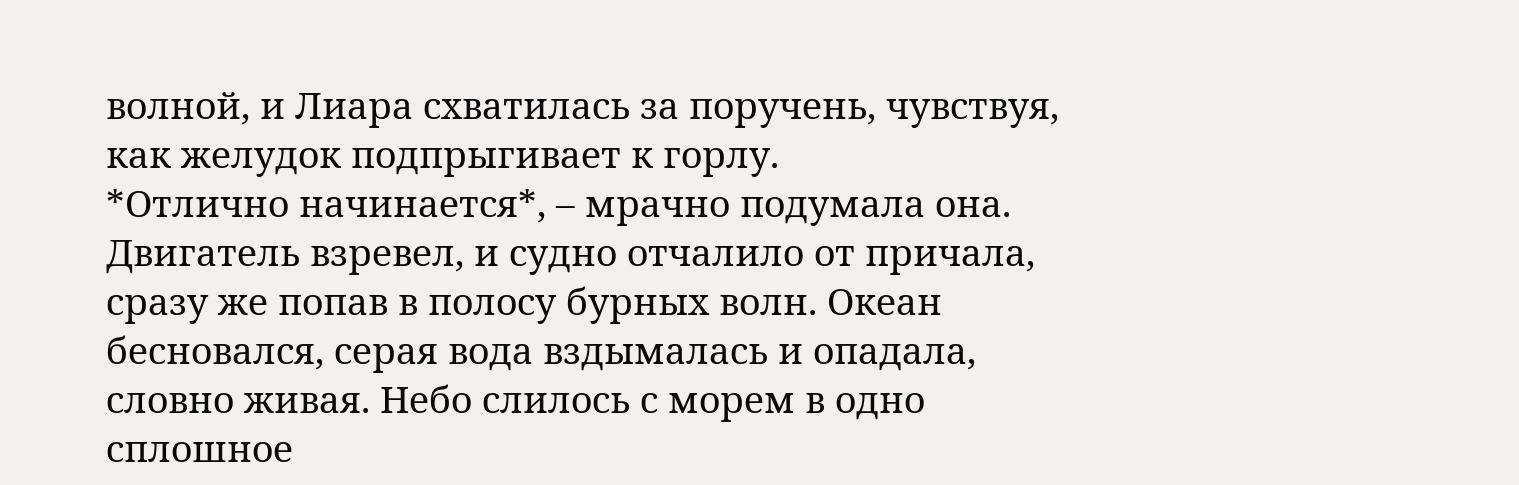волной, и Лиара схватилась за поручень, чувствуя, как желудок подпрыгивает к горлу.
*Отлично начинается*, – мрачно подумала она.
Двигатель взревел, и судно отчалило от причала, сразу же попав в полосу бурных волн. Океан бесновался, серая вода вздымалась и опадала, словно живая. Небо слилось с морем в одно сплошное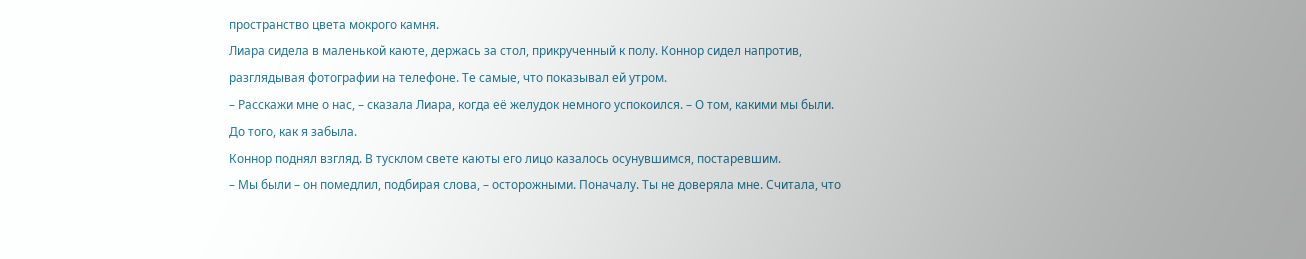пространство цвета мокрого камня.
Лиара сидела в маленькой каюте, держась за стол, прикрученный к полу. Коннор сидел напротив, разглядывая фотографии на телефоне. Те самые, что показывал ей утром.
– Расскажи мне о нас, – сказала Лиара, когда её желудок немного успокоился. – О том, какими мы были. До того, как я забыла.
Коннор поднял взгляд. В тусклом свете каюты его лицо казалось осунувшимся, постаревшим.
– Мы были – он помедлил, подбирая слова, – осторожными. Поначалу. Ты не доверяла мне. Считала, что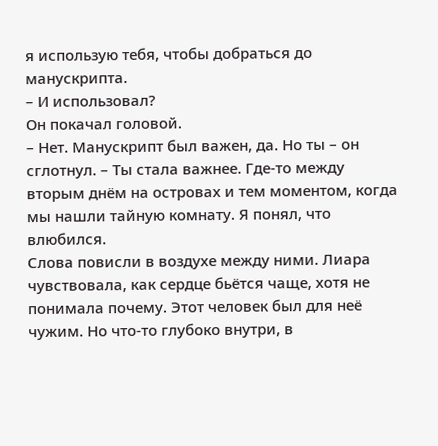я использую тебя, чтобы добраться до манускрипта.
– И использовал?
Он покачал головой.
– Нет. Манускрипт был важен, да. Но ты – он сглотнул. – Ты стала важнее. Где-то между вторым днём на островах и тем моментом, когда мы нашли тайную комнату. Я понял, что влюбился.
Слова повисли в воздухе между ними. Лиара чувствовала, как сердце бьётся чаще, хотя не понимала почему. Этот человек был для неё чужим. Но что-то глубоко внутри, в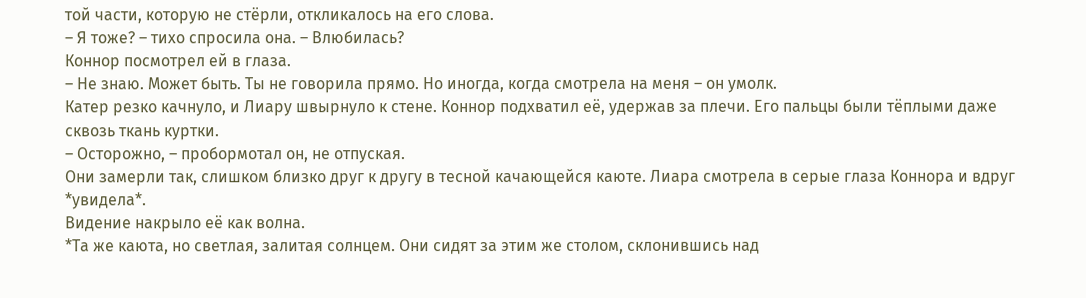той части, которую не стёрли, откликалось на его слова.
– Я тоже? – тихо спросила она. – Влюбилась?
Коннор посмотрел ей в глаза.
– Не знаю. Может быть. Ты не говорила прямо. Но иногда, когда смотрела на меня – он умолк.
Катер резко качнуло, и Лиару швырнуло к стене. Коннор подхватил её, удержав за плечи. Его пальцы были тёплыми даже сквозь ткань куртки.
– Осторожно, – пробормотал он, не отпуская.
Они замерли так, слишком близко друг к другу в тесной качающейся каюте. Лиара смотрела в серые глаза Коннора и вдруг *увидела*.
Видение накрыло её как волна.
*Та же каюта, но светлая, залитая солнцем. Они сидят за этим же столом, склонившись над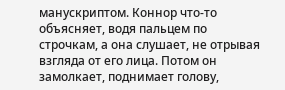манускриптом. Коннор что-то объясняет, водя пальцем по строчкам, а она слушает, не отрывая взгляда от его лица. Потом он замолкает, поднимает голову,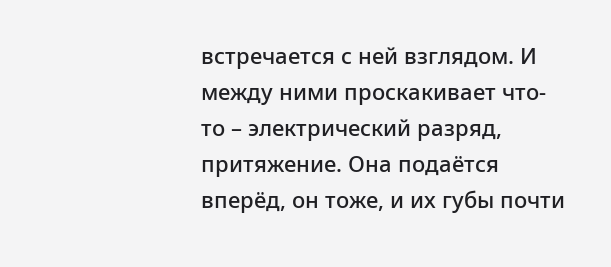встречается с ней взглядом. И между ними проскакивает что-то – электрический разряд, притяжение. Она подаётся вперёд, он тоже, и их губы почти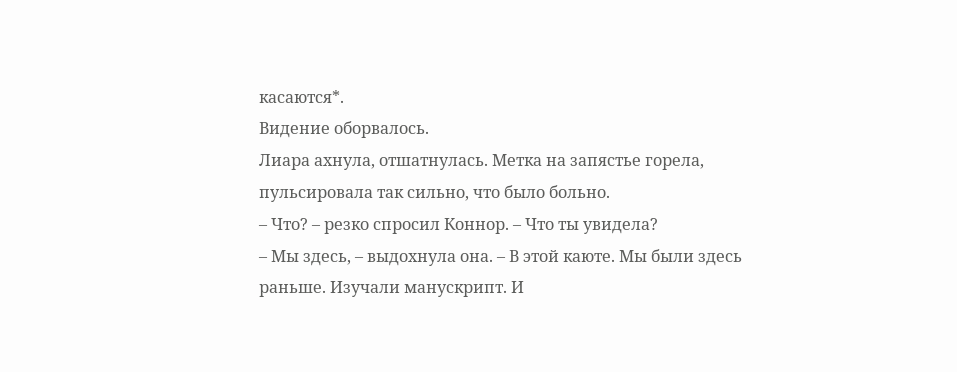касаются*.
Видение оборвалось.
Лиара ахнула, отшатнулась. Метка на запястье горела, пульсировала так сильно, что было больно.
– Что? – резко спросил Коннор. – Что ты увидела?
– Мы здесь, – выдохнула она. – В этой каюте. Мы были здесь раньше. Изучали манускрипт. И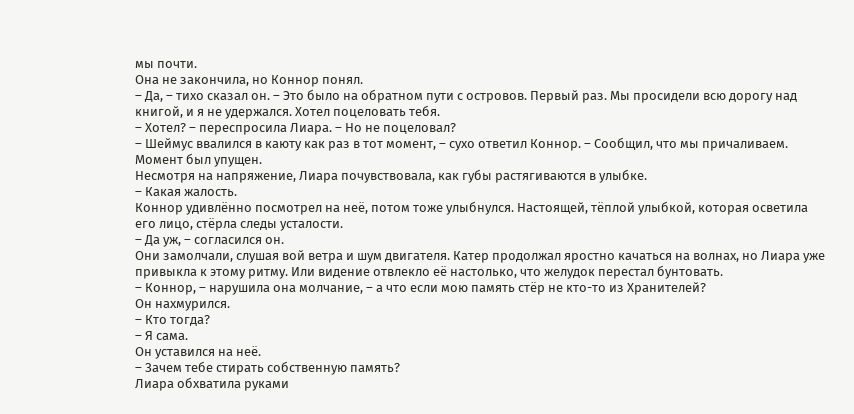мы почти.
Она не закончила, но Коннор понял.
– Да, – тихо сказал он. – Это было на обратном пути с островов. Первый раз. Мы просидели всю дорогу над книгой, и я не удержался. Хотел поцеловать тебя.
– Хотел? – переспросила Лиара. – Но не поцеловал?
– Шеймус ввалился в каюту как раз в тот момент, – сухо ответил Коннор. – Сообщил, что мы причаливаем. Момент был упущен.
Несмотря на напряжение, Лиара почувствовала, как губы растягиваются в улыбке.
– Какая жалость.
Коннор удивлённо посмотрел на неё, потом тоже улыбнулся. Настоящей, тёплой улыбкой, которая осветила его лицо, стёрла следы усталости.
– Да уж, – согласился он.
Они замолчали, слушая вой ветра и шум двигателя. Катер продолжал яростно качаться на волнах, но Лиара уже привыкла к этому ритму. Или видение отвлекло её настолько, что желудок перестал бунтовать.
– Коннор, – нарушила она молчание, – а что если мою память стёр не кто-то из Хранителей?
Он нахмурился.
– Кто тогда?
– Я сама.
Он уставился на неё.
– Зачем тебе стирать собственную память?
Лиара обхватила руками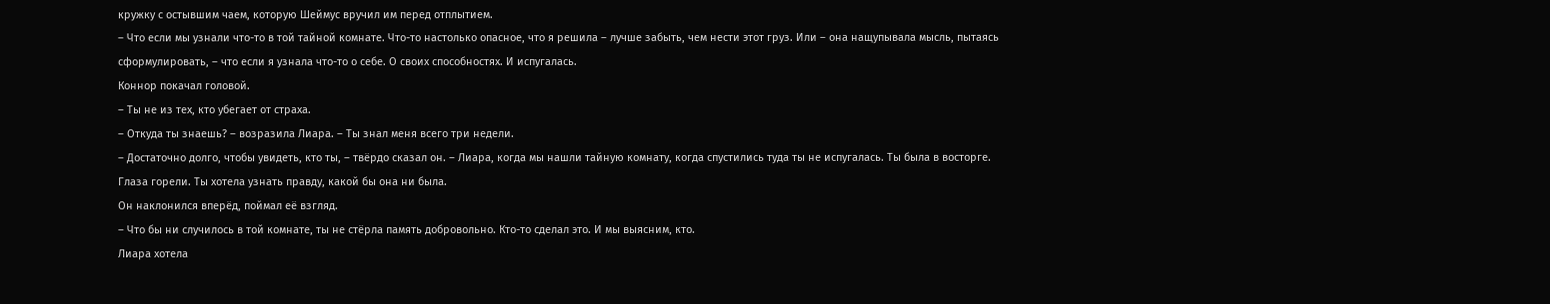кружку с остывшим чаем, которую Шеймус вручил им перед отплытием.
– Что если мы узнали что-то в той тайной комнате. Что-то настолько опасное, что я решила – лучше забыть, чем нести этот груз. Или – она нащупывала мысль, пытаясь сформулировать, – что если я узнала что-то о себе. О своих способностях. И испугалась.
Коннор покачал головой.
– Ты не из тех, кто убегает от страха.
– Откуда ты знаешь? – возразила Лиара. – Ты знал меня всего три недели.
– Достаточно долго, чтобы увидеть, кто ты, – твёрдо сказал он. – Лиара, когда мы нашли тайную комнату, когда спустились туда ты не испугалась. Ты была в восторге. Глаза горели. Ты хотела узнать правду, какой бы она ни была.
Он наклонился вперёд, поймал её взгляд.
– Что бы ни случилось в той комнате, ты не стёрла память добровольно. Кто-то сделал это. И мы выясним, кто.
Лиара хотела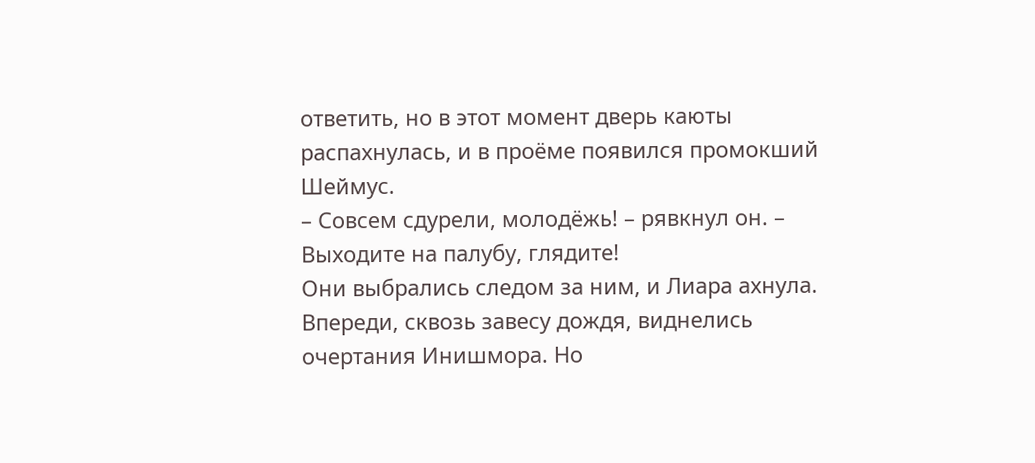ответить, но в этот момент дверь каюты распахнулась, и в проёме появился промокший Шеймус.
– Совсем сдурели, молодёжь! – рявкнул он. – Выходите на палубу, глядите!
Они выбрались следом за ним, и Лиара ахнула.
Впереди, сквозь завесу дождя, виднелись очертания Инишмора. Но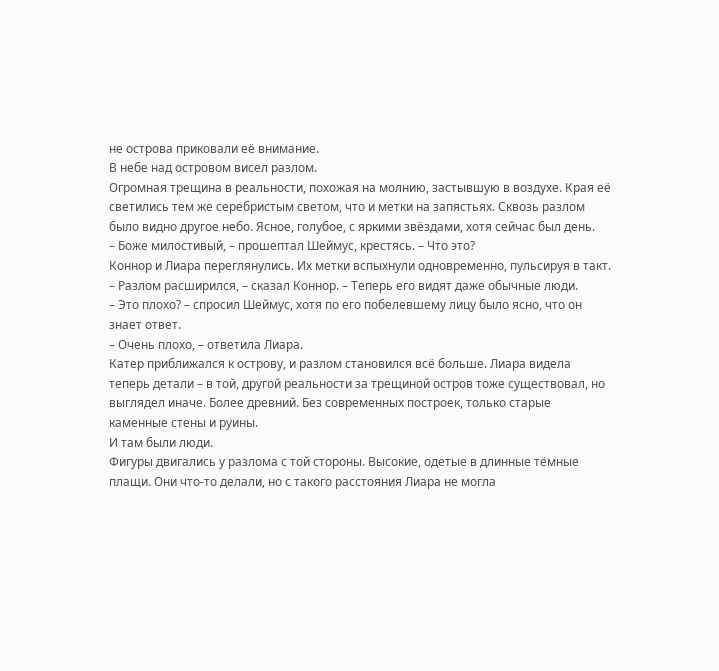не острова приковали её внимание.
В небе над островом висел разлом.
Огромная трещина в реальности, похожая на молнию, застывшую в воздухе. Края её светились тем же серебристым светом, что и метки на запястьях. Сквозь разлом было видно другое небо. Ясное, голубое, с яркими звёздами, хотя сейчас был день.
– Боже милостивый, – прошептал Шеймус, крестясь. – Что это?
Коннор и Лиара переглянулись. Их метки вспыхнули одновременно, пульсируя в такт.
– Разлом расширился, – сказал Коннор. – Теперь его видят даже обычные люди.
– Это плохо? – спросил Шеймус, хотя по его побелевшему лицу было ясно, что он знает ответ.
– Очень плохо, – ответила Лиара.
Катер приближался к острову, и разлом становился всё больше. Лиара видела теперь детали – в той, другой реальности за трещиной остров тоже существовал, но выглядел иначе. Более древний. Без современных построек, только старые каменные стены и руины.
И там были люди.
Фигуры двигались у разлома с той стороны. Высокие, одетые в длинные тёмные плащи. Они что-то делали, но с такого расстояния Лиара не могла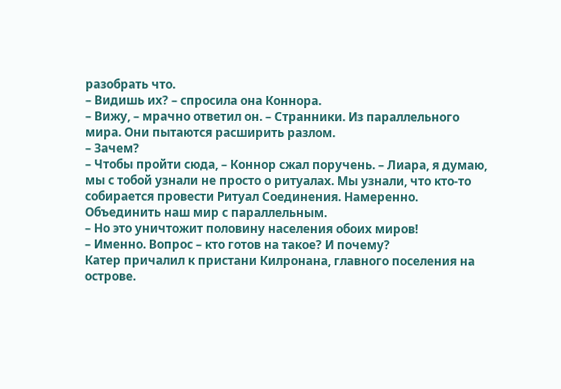разобрать что.
– Видишь их? – спросила она Коннора.
– Вижу, – мрачно ответил он. – Странники. Из параллельного мира. Они пытаются расширить разлом.
– Зачем?
– Чтобы пройти сюда, – Коннор сжал поручень. – Лиара, я думаю, мы с тобой узнали не просто о ритуалах. Мы узнали, что кто-то собирается провести Ритуал Соединения. Намеренно. Объединить наш мир с параллельным.
– Но это уничтожит половину населения обоих миров!
– Именно. Вопрос – кто готов на такое? И почему?
Катер причалил к пристани Килронана, главного поселения на острове.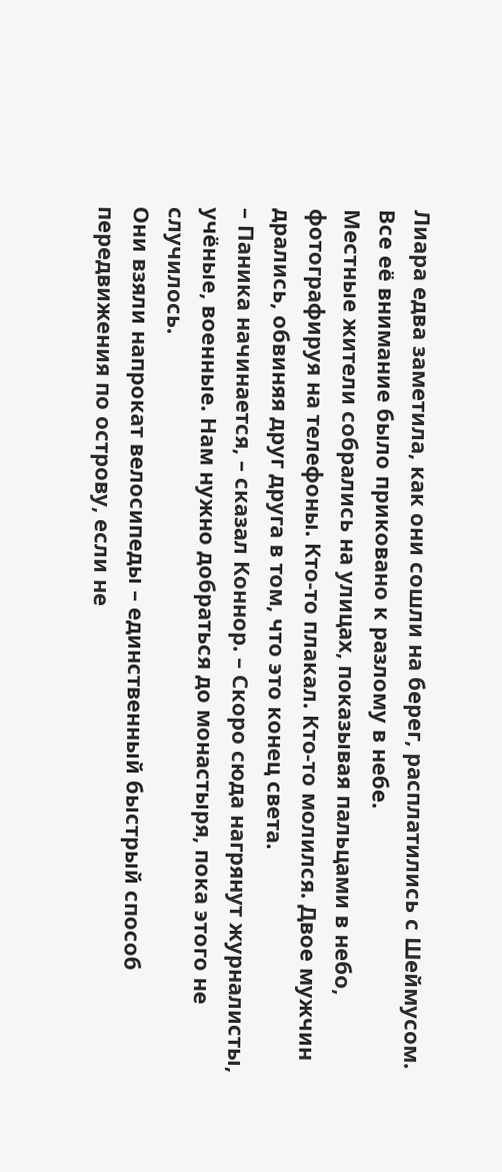Лиара едва заметила, как они сошли на берег, расплатились с Шеймусом. Все её внимание было приковано к разлому в небе.
Местные жители собрались на улицах, показывая пальцами в небо, фотографируя на телефоны. Кто-то плакал. Кто-то молился. Двое мужчин дрались, обвиняя друг друга в том, что это конец света.
– Паника начинается, – сказал Коннор. – Скоро сюда нагрянут журналисты, учёные, военные. Нам нужно добраться до монастыря, пока этого не случилось.
Они взяли напрокат велосипеды – единственный быстрый способ передвижения по острову, если не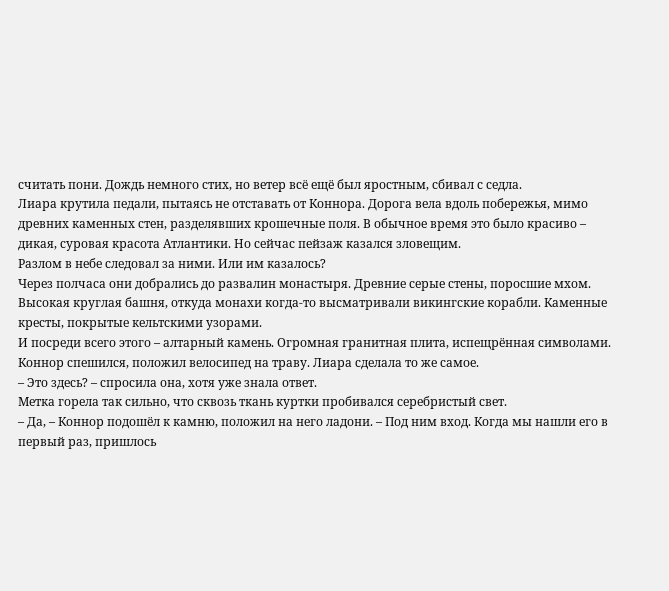считать пони. Дождь немного стих, но ветер всё ещё был яростным, сбивал с седла.
Лиара крутила педали, пытаясь не отставать от Коннора. Дорога вела вдоль побережья, мимо древних каменных стен, разделявших крошечные поля. В обычное время это было красиво – дикая, суровая красота Атлантики. Но сейчас пейзаж казался зловещим.
Разлом в небе следовал за ними. Или им казалось?
Через полчаса они добрались до развалин монастыря. Древние серые стены, поросшие мхом. Высокая круглая башня, откуда монахи когда-то высматривали викингские корабли. Каменные кресты, покрытые кельтскими узорами.
И посреди всего этого – алтарный камень. Огромная гранитная плита, испещрённая символами.
Коннор спешился, положил велосипед на траву. Лиара сделала то же самое.
– Это здесь? – спросила она, хотя уже знала ответ.
Метка горела так сильно, что сквозь ткань куртки пробивался серебристый свет.
– Да, – Коннор подошёл к камню, положил на него ладони. – Под ним вход. Когда мы нашли его в первый раз, пришлось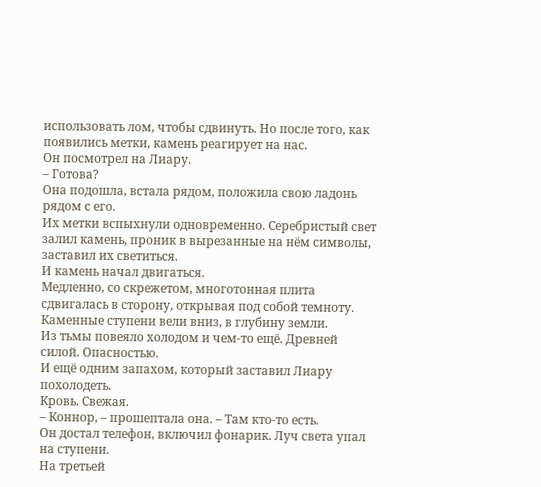использовать лом, чтобы сдвинуть. Но после того, как появились метки, камень реагирует на нас.
Он посмотрел на Лиару.
– Готова?
Она подошла, встала рядом, положила свою ладонь рядом с его.
Их метки вспыхнули одновременно. Серебристый свет залил камень, проник в вырезанные на нём символы, заставил их светиться.
И камень начал двигаться.
Медленно, со скрежетом, многотонная плита сдвигалась в сторону, открывая под собой темноту. Каменные ступени вели вниз, в глубину земли.
Из тьмы повеяло холодом и чем-то ещё. Древней силой. Опасностью.
И ещё одним запахом, который заставил Лиару похолодеть.
Кровь. Свежая.
– Коннор, – прошептала она. – Там кто-то есть.
Он достал телефон, включил фонарик. Луч света упал на ступени.
На третьей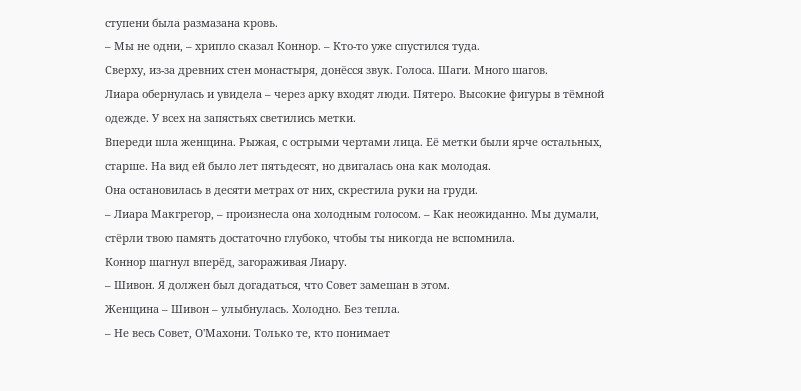ступени была размазана кровь.
– Мы не одни, – хрипло сказал Коннор. – Кто-то уже спустился туда.
Сверху, из-за древних стен монастыря, донёсся звук. Голоса. Шаги. Много шагов.
Лиара обернулась и увидела – через арку входят люди. Пятеро. Высокие фигуры в тёмной одежде. У всех на запястьях светились метки.
Впереди шла женщина. Рыжая, с острыми чертами лица. Её метки были ярче остальных, старше. На вид ей было лет пятьдесят, но двигалась она как молодая.
Она остановилась в десяти метрах от них, скрестила руки на груди.
– Лиара Макгрегор, – произнесла она холодным голосом. – Как неожиданно. Мы думали, стёрли твою память достаточно глубоко, чтобы ты никогда не вспомнила.
Коннор шагнул вперёд, загораживая Лиару.
– Шивон. Я должен был догадаться, что Совет замешан в этом.
Женщина – Шивон – улыбнулась. Холодно. Без тепла.
– Не весь Совет, О'Махони. Только те, кто понимает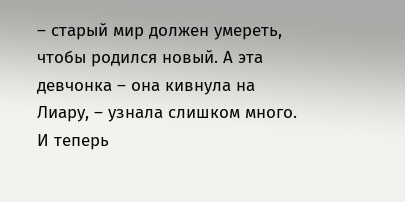– старый мир должен умереть, чтобы родился новый. А эта девчонка – она кивнула на Лиару, – узнала слишком много. И теперь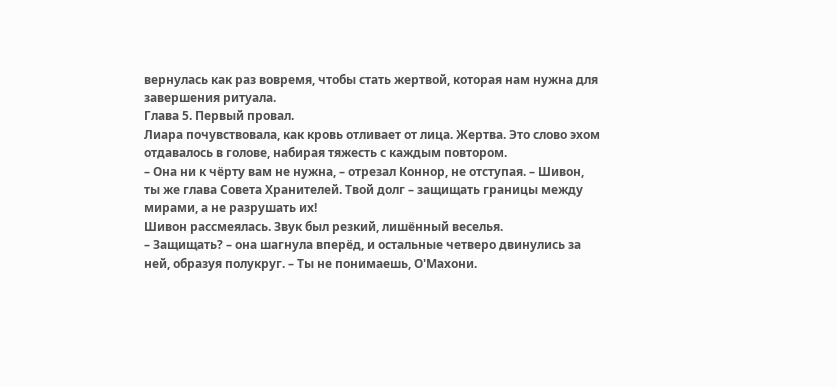вернулась как раз вовремя, чтобы стать жертвой, которая нам нужна для завершения ритуала.
Глава 5. Первый провал.
Лиара почувствовала, как кровь отливает от лица. Жертва. Это слово эхом отдавалось в голове, набирая тяжесть с каждым повтором.
– Она ни к чёрту вам не нужна, – отрезал Коннор, не отступая. – Шивон, ты же глава Совета Хранителей. Твой долг – защищать границы между мирами, а не разрушать их!
Шивон рассмеялась. Звук был резкий, лишённый веселья.
– Защищать? – она шагнула вперёд, и остальные четверо двинулись за ней, образуя полукруг. – Ты не понимаешь, О'Махони.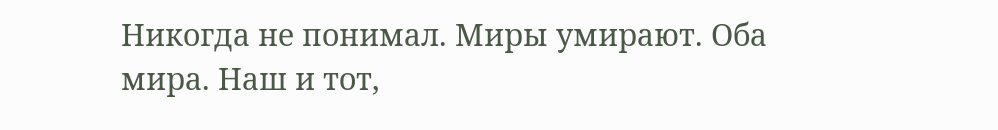Никогда не понимал. Миры умирают. Оба мира. Наш и тот,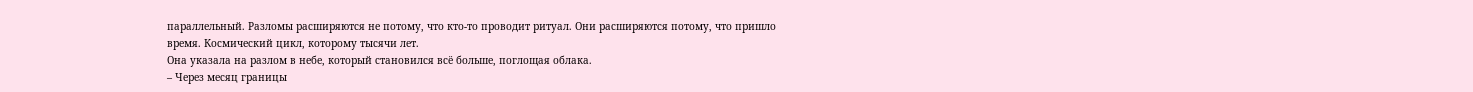параллельный. Разломы расширяются не потому, что кто-то проводит ритуал. Они расширяются потому, что пришло время. Космический цикл, которому тысячи лет.
Она указала на разлом в небе, который становился всё больше, поглощая облака.
– Через месяц границы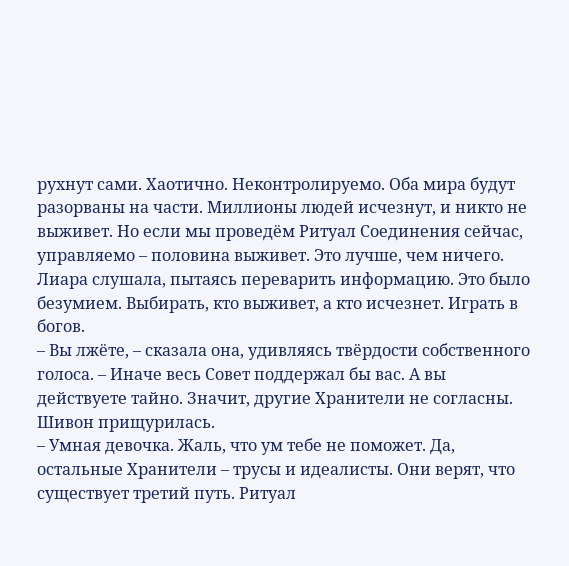рухнут сами. Хаотично. Неконтролируемо. Оба мира будут разорваны на части. Миллионы людей исчезнут, и никто не выживет. Но если мы проведём Ритуал Соединения сейчас, управляемо – половина выживет. Это лучше, чем ничего.
Лиара слушала, пытаясь переварить информацию. Это было безумием. Выбирать, кто выживет, а кто исчезнет. Играть в богов.
– Вы лжёте, – сказала она, удивляясь твёрдости собственного голоса. – Иначе весь Совет поддержал бы вас. А вы действуете тайно. Значит, другие Хранители не согласны.
Шивон прищурилась.
– Умная девочка. Жаль, что ум тебе не поможет. Да, остальные Хранители – трусы и идеалисты. Они верят, что существует третий путь. Ритуал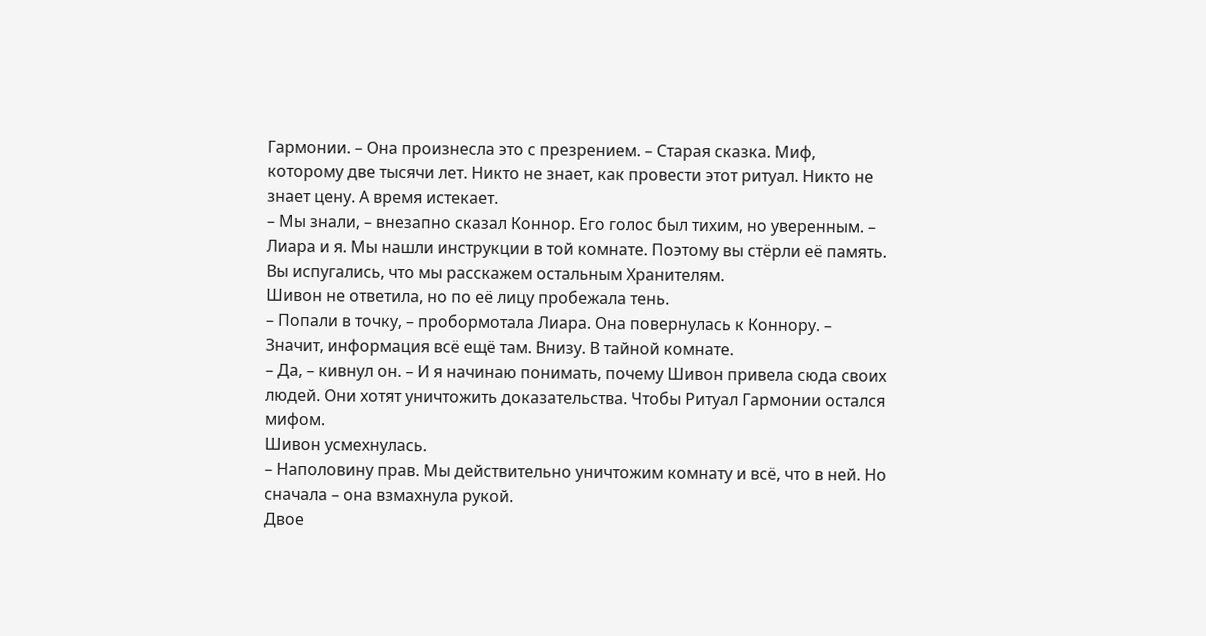Гармонии. – Она произнесла это с презрением. – Старая сказка. Миф, которому две тысячи лет. Никто не знает, как провести этот ритуал. Никто не знает цену. А время истекает.
– Мы знали, – внезапно сказал Коннор. Его голос был тихим, но уверенным. – Лиара и я. Мы нашли инструкции в той комнате. Поэтому вы стёрли её память. Вы испугались, что мы расскажем остальным Хранителям.
Шивон не ответила, но по её лицу пробежала тень.
– Попали в точку, – пробормотала Лиара. Она повернулась к Коннору. – Значит, информация всё ещё там. Внизу. В тайной комнате.
– Да, – кивнул он. – И я начинаю понимать, почему Шивон привела сюда своих людей. Они хотят уничтожить доказательства. Чтобы Ритуал Гармонии остался мифом.
Шивон усмехнулась.
– Наполовину прав. Мы действительно уничтожим комнату и всё, что в ней. Но сначала – она взмахнула рукой.
Двое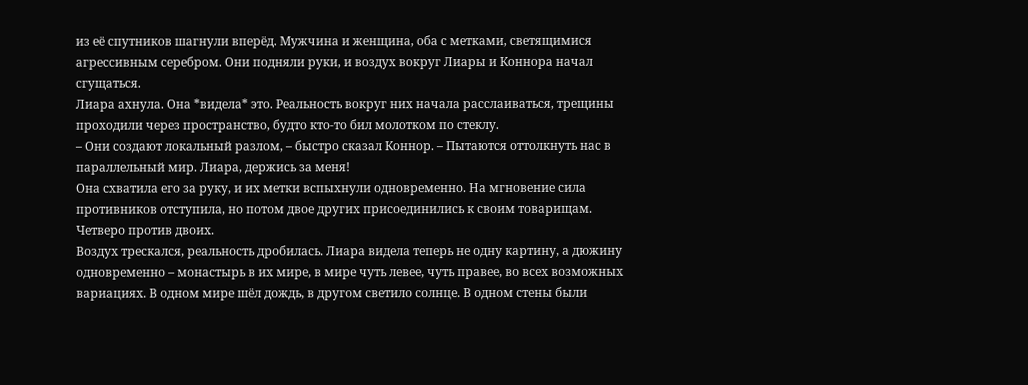из её спутников шагнули вперёд. Мужчина и женщина, оба с метками, светящимися агрессивным серебром. Они подняли руки, и воздух вокруг Лиары и Коннора начал сгущаться.
Лиара ахнула. Она *видела* это. Реальность вокруг них начала расслаиваться, трещины проходили через пространство, будто кто-то бил молотком по стеклу.
– Они создают локальный разлом, – быстро сказал Коннор. – Пытаются оттолкнуть нас в параллельный мир. Лиара, держись за меня!
Она схватила его за руку, и их метки вспыхнули одновременно. На мгновение сила противников отступила, но потом двое других присоединились к своим товарищам.
Четверо против двоих.
Воздух трескался, реальность дробилась. Лиара видела теперь не одну картину, а дюжину одновременно – монастырь в их мире, в мире чуть левее, чуть правее, во всех возможных вариациях. В одном мире шёл дождь, в другом светило солнце. В одном стены были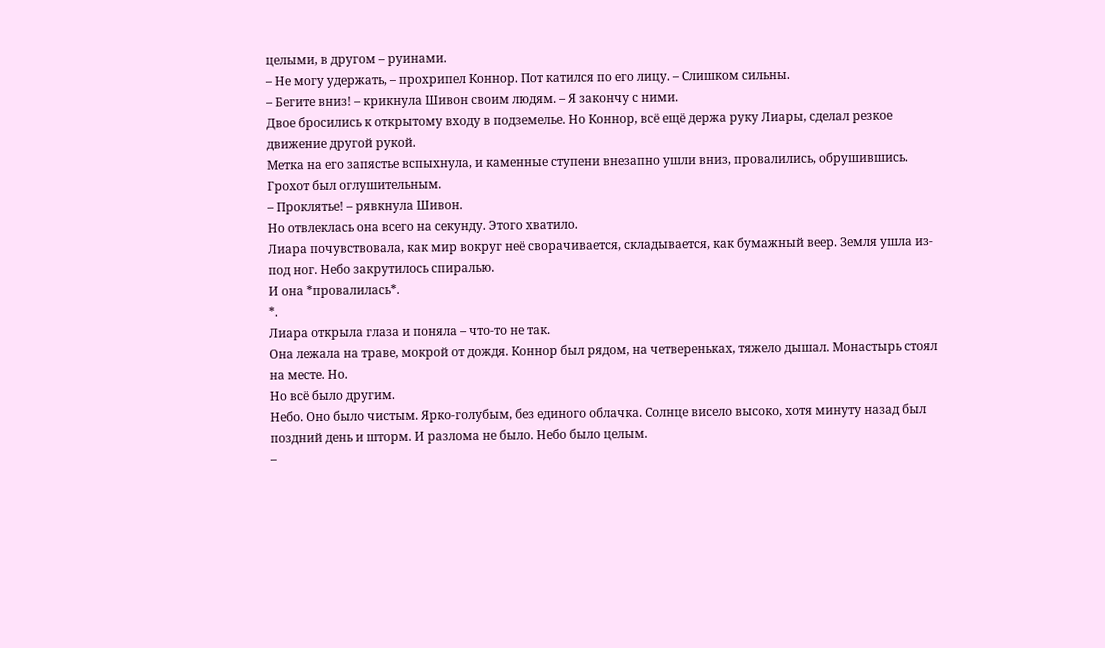целыми, в другом – руинами.
– Не могу удержать, – прохрипел Коннор. Пот катился по его лицу. – Слишком сильны.
– Бегите вниз! – крикнула Шивон своим людям. – Я закончу с ними.
Двое бросились к открытому входу в подземелье. Но Коннор, всё ещё держа руку Лиары, сделал резкое движение другой рукой.
Метка на его запястье вспыхнула, и каменные ступени внезапно ушли вниз, провалились, обрушившись. Грохот был оглушительным.
– Проклятье! – рявкнула Шивон.
Но отвлеклась она всего на секунду. Этого хватило.
Лиара почувствовала, как мир вокруг неё сворачивается, складывается, как бумажный веер. Земля ушла из-под ног. Небо закрутилось спиралью.
И она *провалилась*.
*.
Лиара открыла глаза и поняла – что-то не так.
Она лежала на траве, мокрой от дождя. Коннор был рядом, на четвереньках, тяжело дышал. Монастырь стоял на месте. Но.
Но всё было другим.
Небо. Оно было чистым. Ярко-голубым, без единого облачка. Солнце висело высоко, хотя минуту назад был поздний день и шторм. И разлома не было. Небо было целым.
–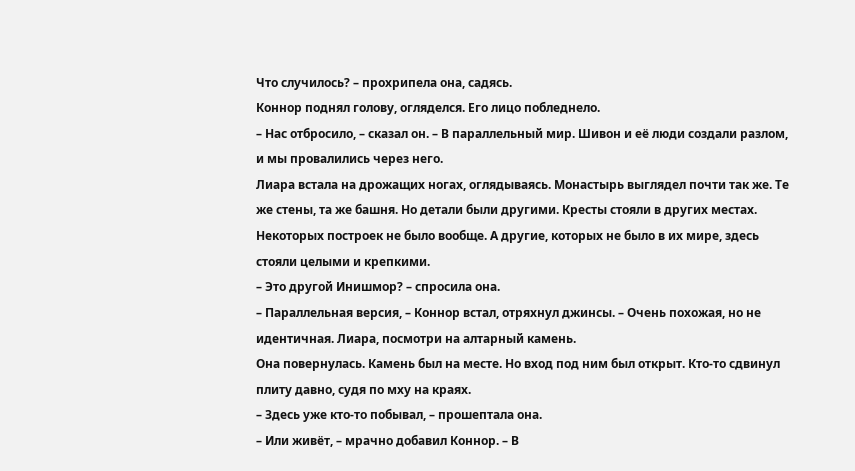Что случилось? – прохрипела она, садясь.
Коннор поднял голову, огляделся. Его лицо побледнело.
– Нас отбросило, – сказал он. – В параллельный мир. Шивон и её люди создали разлом, и мы провалились через него.
Лиара встала на дрожащих ногах, оглядываясь. Монастырь выглядел почти так же. Те же стены, та же башня. Но детали были другими. Кресты стояли в других местах. Некоторых построек не было вообще. А другие, которых не было в их мире, здесь стояли целыми и крепкими.
– Это другой Инишмор? – спросила она.
– Параллельная версия, – Коннор встал, отряхнул джинсы. – Очень похожая, но не идентичная. Лиара, посмотри на алтарный камень.
Она повернулась. Камень был на месте. Но вход под ним был открыт. Кто-то сдвинул плиту давно, судя по мху на краях.
– Здесь уже кто-то побывал, – прошептала она.
– Или живёт, – мрачно добавил Коннор. – В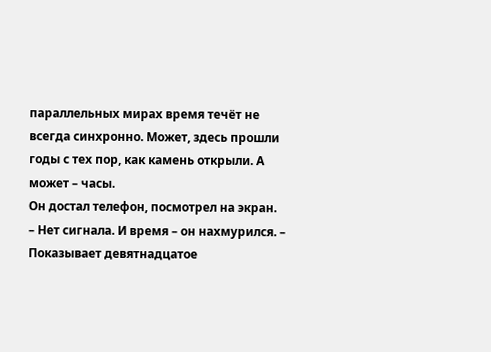параллельных мирах время течёт не всегда синхронно. Может, здесь прошли годы с тех пор, как камень открыли. А может – часы.
Он достал телефон, посмотрел на экран.
– Нет сигнала. И время – он нахмурился. – Показывает девятнадцатое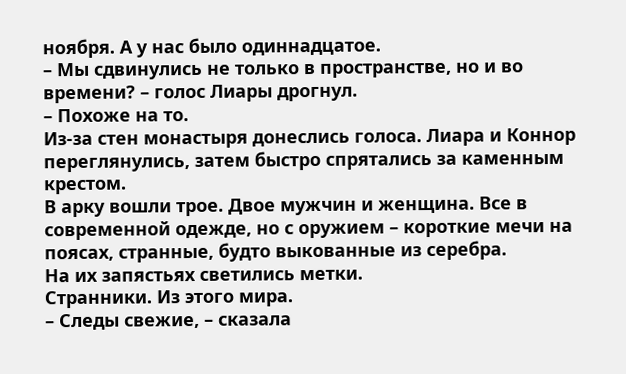ноября. А у нас было одиннадцатое.
– Мы сдвинулись не только в пространстве, но и во времени? – голос Лиары дрогнул.
– Похоже на то.
Из-за стен монастыря донеслись голоса. Лиара и Коннор переглянулись, затем быстро спрятались за каменным крестом.
В арку вошли трое. Двое мужчин и женщина. Все в современной одежде, но с оружием – короткие мечи на поясах, странные, будто выкованные из серебра.
На их запястьях светились метки.
Странники. Из этого мира.
– Следы свежие, – сказала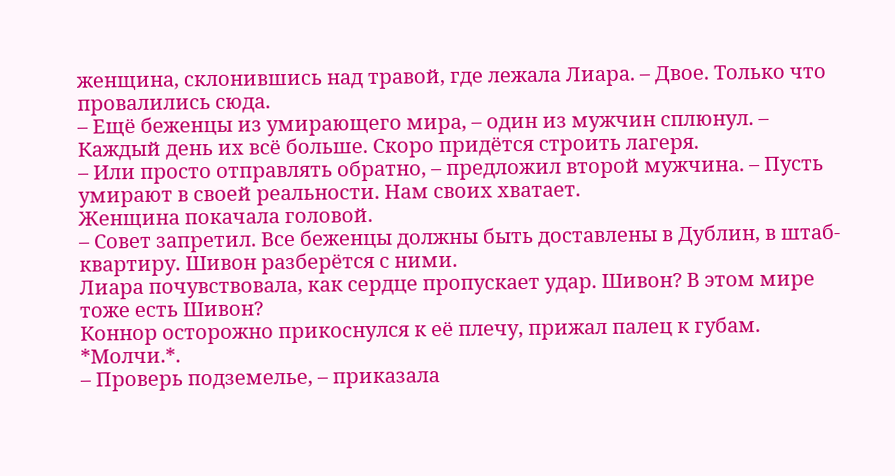женщина, склонившись над травой, где лежала Лиара. – Двое. Только что провалились сюда.
– Ещё беженцы из умирающего мира, – один из мужчин сплюнул. – Каждый день их всё больше. Скоро придётся строить лагеря.
– Или просто отправлять обратно, – предложил второй мужчина. – Пусть умирают в своей реальности. Нам своих хватает.
Женщина покачала головой.
– Совет запретил. Все беженцы должны быть доставлены в Дублин, в штаб-квартиру. Шивон разберётся с ними.
Лиара почувствовала, как сердце пропускает удар. Шивон? В этом мире тоже есть Шивон?
Коннор осторожно прикоснулся к её плечу, прижал палец к губам. *Молчи.*.
– Проверь подземелье, – приказала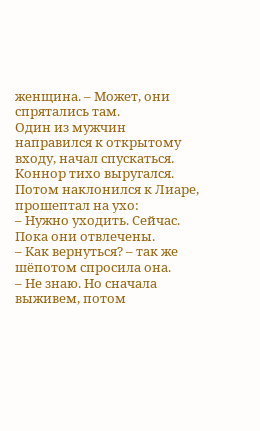женщина. – Может, они спрятались там.
Один из мужчин направился к открытому входу, начал спускаться.
Коннор тихо выругался. Потом наклонился к Лиаре, прошептал на ухо:
– Нужно уходить. Сейчас. Пока они отвлечены.
– Как вернуться? – так же шёпотом спросила она.
– Не знаю. Но сначала выживем, потом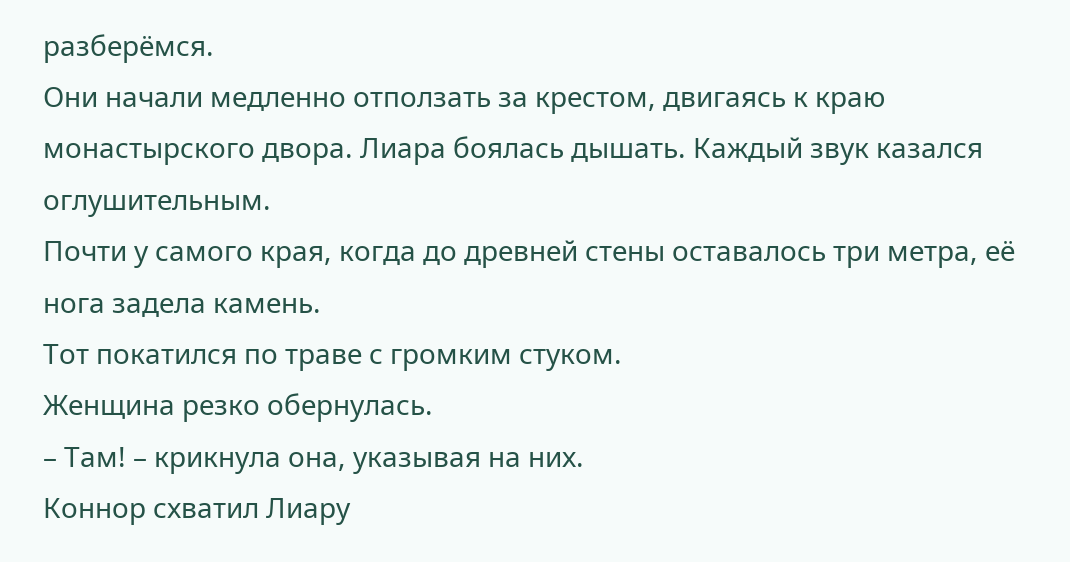разберёмся.
Они начали медленно отползать за крестом, двигаясь к краю монастырского двора. Лиара боялась дышать. Каждый звук казался оглушительным.
Почти у самого края, когда до древней стены оставалось три метра, её нога задела камень.
Тот покатился по траве с громким стуком.
Женщина резко обернулась.
– Там! – крикнула она, указывая на них.
Коннор схватил Лиару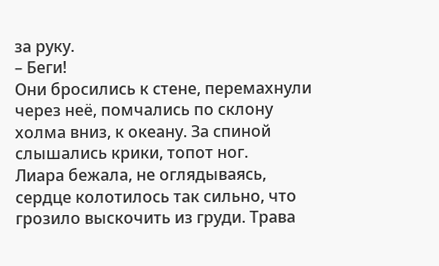за руку.
– Беги!
Они бросились к стене, перемахнули через неё, помчались по склону холма вниз, к океану. За спиной слышались крики, топот ног.
Лиара бежала, не оглядываясь, сердце колотилось так сильно, что грозило выскочить из груди. Трава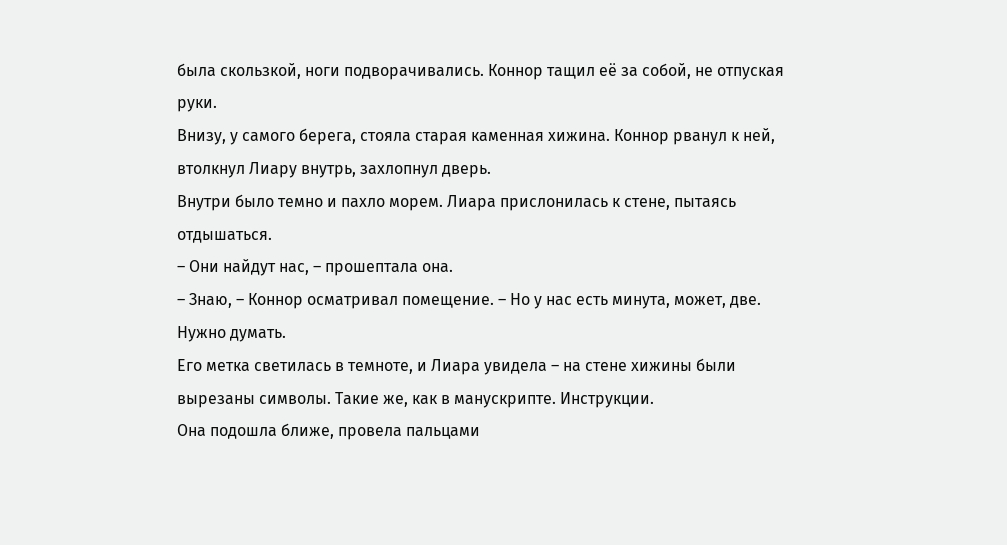была скользкой, ноги подворачивались. Коннор тащил её за собой, не отпуская руки.
Внизу, у самого берега, стояла старая каменная хижина. Коннор рванул к ней, втолкнул Лиару внутрь, захлопнул дверь.
Внутри было темно и пахло морем. Лиара прислонилась к стене, пытаясь отдышаться.
– Они найдут нас, – прошептала она.
– Знаю, – Коннор осматривал помещение. – Но у нас есть минута, может, две. Нужно думать.
Его метка светилась в темноте, и Лиара увидела – на стене хижины были вырезаны символы. Такие же, как в манускрипте. Инструкции.
Она подошла ближе, провела пальцами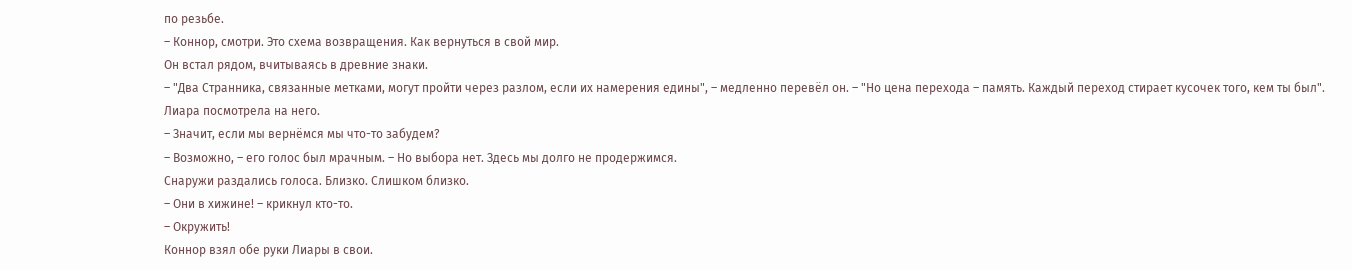по резьбе.
– Коннор, смотри. Это схема возвращения. Как вернуться в свой мир.
Он встал рядом, вчитываясь в древние знаки.
– "Два Странника, связанные метками, могут пройти через разлом, если их намерения едины", – медленно перевёл он. – "Но цена перехода – память. Каждый переход стирает кусочек того, кем ты был".
Лиара посмотрела на него.
– Значит, если мы вернёмся мы что-то забудем?
– Возможно, – его голос был мрачным. – Но выбора нет. Здесь мы долго не продержимся.
Снаружи раздались голоса. Близко. Слишком близко.
– Они в хижине! – крикнул кто-то.
– Окружить!
Коннор взял обе руки Лиары в свои.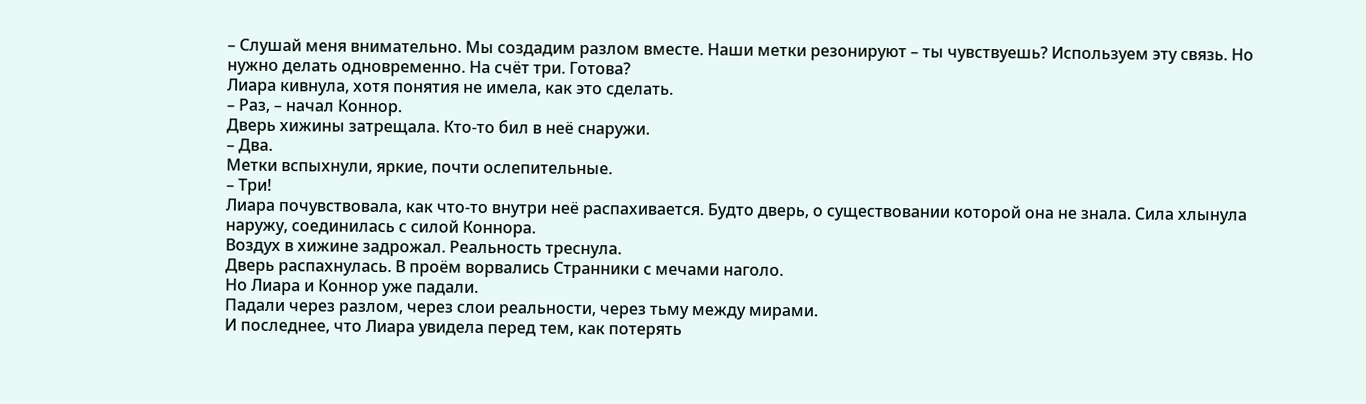– Слушай меня внимательно. Мы создадим разлом вместе. Наши метки резонируют – ты чувствуешь? Используем эту связь. Но нужно делать одновременно. На счёт три. Готова?
Лиара кивнула, хотя понятия не имела, как это сделать.
– Раз, – начал Коннор.
Дверь хижины затрещала. Кто-то бил в неё снаружи.
– Два.
Метки вспыхнули, яркие, почти ослепительные.
– Три!
Лиара почувствовала, как что-то внутри неё распахивается. Будто дверь, о существовании которой она не знала. Сила хлынула наружу, соединилась с силой Коннора.
Воздух в хижине задрожал. Реальность треснула.
Дверь распахнулась. В проём ворвались Странники с мечами наголо.
Но Лиара и Коннор уже падали.
Падали через разлом, через слои реальности, через тьму между мирами.
И последнее, что Лиара увидела перед тем, как потерять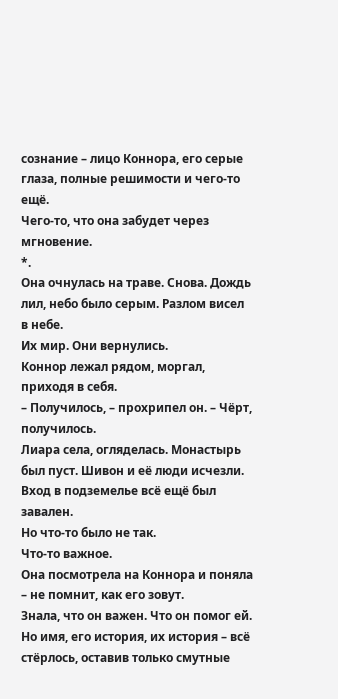сознание – лицо Коннора, его серые глаза, полные решимости и чего-то ещё.
Чего-то, что она забудет через мгновение.
*.
Она очнулась на траве. Снова. Дождь лил, небо было серым. Разлом висел в небе.
Их мир. Они вернулись.
Коннор лежал рядом, моргал, приходя в себя.
– Получилось, – прохрипел он. – Чёрт, получилось.
Лиара села, огляделась. Монастырь был пуст. Шивон и её люди исчезли. Вход в подземелье всё ещё был завален.
Но что-то было не так.
Что-то важное.
Она посмотрела на Коннора и поняла – не помнит, как его зовут.
Знала, что он важен. Что он помог ей. Но имя, его история, их история – всё стёрлось, оставив только смутные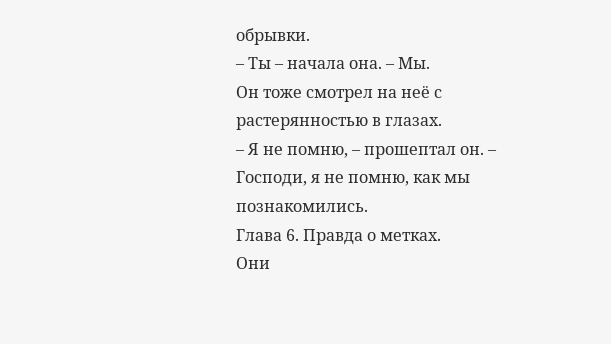обрывки.
– Ты – начала она. – Мы.
Он тоже смотрел на неё с растерянностью в глазах.
– Я не помню, – прошептал он. – Господи, я не помню, как мы познакомились.
Глава 6. Правда о метках.
Они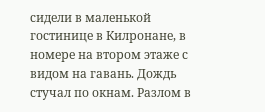сидели в маленькой гостинице в Килронане, в номере на втором этаже с видом на гавань. Дождь стучал по окнам. Разлом в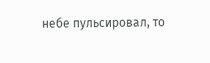небе пульсировал, то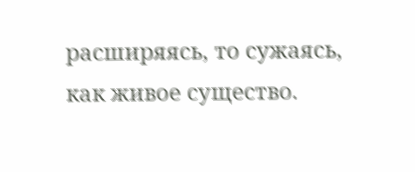расширяясь, то сужаясь, как живое существо.